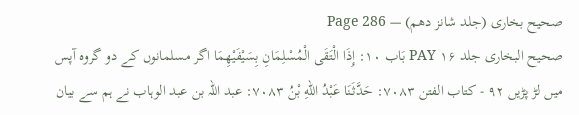صحیح بخاری (جلد شانز دھم) — Page 286
صحیح البخاری جلد ۱۶ PAY بَاب ١٠: إِذَا الْتَقَى الْمُسْلِمَانِ بِسَيْفَيْهِمَا اگر مسلمانوں کے دو گروہ آپس میں لڑ پڑیں ۹۲ - کتاب الفتن ۷۰۸۳: حَدَّثَنَا عَبْدُ اللهِ بْنُ ۷۰۸۳: عبد اللہ بن عبد الوہاب نے ہم سے بیان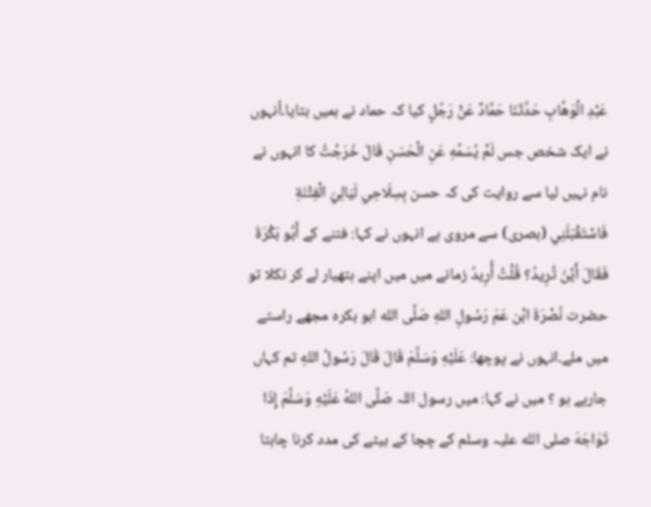عَبْدِ الْوَهَّابِ حَدَّثَنَا حَمَّادٌ عَنْ رَجُلٍ کیا کہ حماد نے ہمیں بتایا۔اُنہوں نے ایک شخص جس لَمْ يُسَمِّهِ عَنِ الْحَسَنِ قَالَ خَرَجْتُ کا انہوں نے نام نہیں لیا سے روایت کی کہ حسن بِسِلَاحِي لَيَالِيَ الْفِتْنَةِ فَاسْتَقْبَلَنِي (بصرى) سے مروی ہے انہوں نے کہا: فتنے کے أَبُو بَكْرَةَ فَقَالَ أَيْنَ تُرِيدُ؟ قُلْتُ أُرِيدُ زمانے میں میں اپنے ہتھیار لے کر نکلا تو حضرت نُصْرَةَ ابْن عَمَ رَسُولِ اللهِ صَلَّى الله ابو بکرہ مجھے راستے میں ملے۔انہوں نے پوچھا: عَلَيْهِ وَسَلَّمَ قَالَ قَالَ رَسُولُ اللهِ تم کہاں جارہے ہو ؟ میں نے کہا: میں رسول اللہ صَلَّى اللهُ عَلَيْهِ وَسَلَّمَ إِذَا تَوَاجَهَ صلى الله علیہ وسلم کے چچا کے بیٹے کی مدد کرنا چاہتا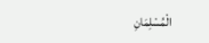الْمُسْلِمَانِ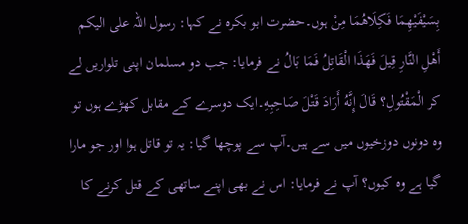بِسَيْفَيْهِمَا فَكِلَاهُمَا مِنْ ہوں۔حضرت ابو بکرہ نے کہا: رسول اللہ علی الیکم أَهْلِ النَّارِ قِيلَ فَهَذَا الْقَاتِلُ فَمَا بَالُ نے فرمایا: جب دو مسلمان اپنی تلواریں لے کر الْمَقْتُولِ؟ قَالَ إِنَّهُ أَرَادَ قَتْلَ صَاحِبِهِ۔ایک دوسرے کے مقابل کھڑے ہوں تو وہ دونوں دوزخیوں میں سے ہیں۔آپ سے پوچھا گیا: یہ تو قاتل ہوا اور جو مارا گیا ہے وہ کیوں؟ آپ نے فرمایا: اس نے بھی اپنے ساتھی کے قتل کرنے کا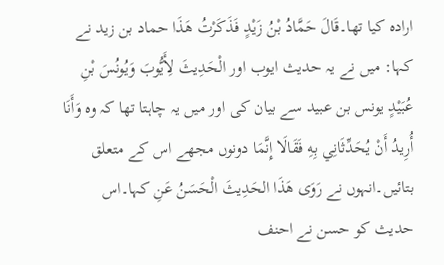ارادہ کیا تھا۔قَالَ حَمَّادُ بْنُ زَيْدٍ فَذَكَرْتُ هَذَا حماد بن زید نے کہا: میں نے یہ حدیث ایوب اور الْحَدِيثَ لِأَيُّوبَ وَيُونُسَ بْنِ عُبَيْدٍ یونس بن عبید سے بیان کی اور میں یہ چاہتا تھا کہ وہ وَأَنَا أُرِيدُ أَنْ يُحَدِّثَانِي بِهِ فَقَالَا إِنَّمَا دونوں مجھے اس کے متعلق بتائیں۔انہوں نے رَوَى هَذَا الحَدِيثَ الْحَسَنُ عَنِ کہا۔اس حدیث کو حسن نے احنف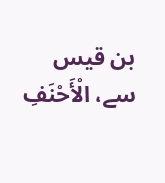بن قیس سے، الْأَحْنَفِ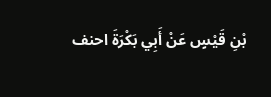بْنِ قَيْسٍ عَنْ أَبِي بَكْرَةَ احنف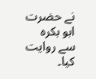نے حضرت ابو بکرہ سے روایت کیا۔